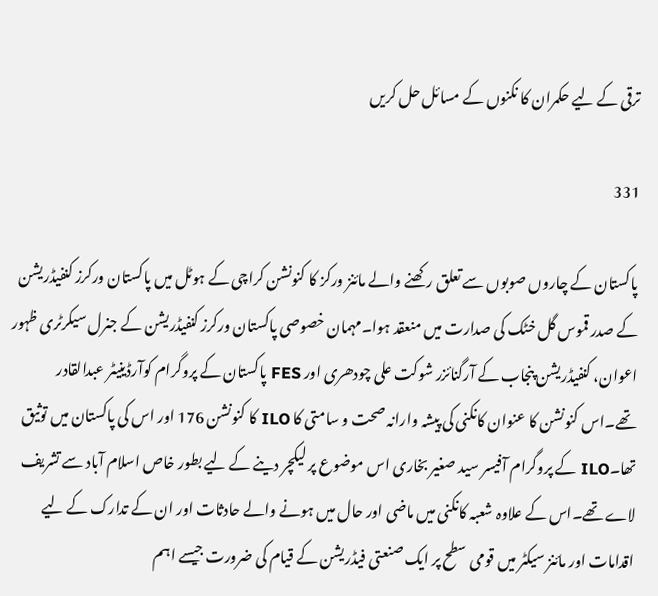ترقی کے لیے حکمران کا نکنوں کے مسائل حل کریں

331

پاکستان کے چاروں صوبوں سے تعلق رکھنے والے مائنز ورکز کا کنونشن کراچی کے ہوٹل میں پاکستان ورکرز کنفیڈریشن کے صدر قموس گل خٹک کی صدارت میں منعقد ہوا۔مہمان خصوصی پاکستان ورکرز کنفیڈریشن کے جنرل سیکرٹری ظہور اعوان، کنفیڈریشن پنجاب کے آرگنائزر شوکت علی چودھری اور FES پاکستان کے پروگرام کوآرڈینیٹر عبدالقادر تھے۔اس کنونشن کا عنوان کانکنی کی پیشہ وارانہ صحت و سامتی کا ILO کا کنونشن 176 اور اس کی پاکستان میں توثیق تھا۔ILO کے پروگرام آفیسر سید صغیر بخاری اس موضوع پر لیکچر دینے کے لیے بطور خاص اسلام آباد سے تشریف لاے تھے۔اس کے علاوہ شعبہ کانکنی میں ماضی اور حال میں ہونے والے حادثات اور ان کے تدارک کے لیے اقدامات اور مائنز سیکٹر میں قومی سطح پر ایک صنعتی فیڈریشن کے قیام کی ضرورت جیسے اہم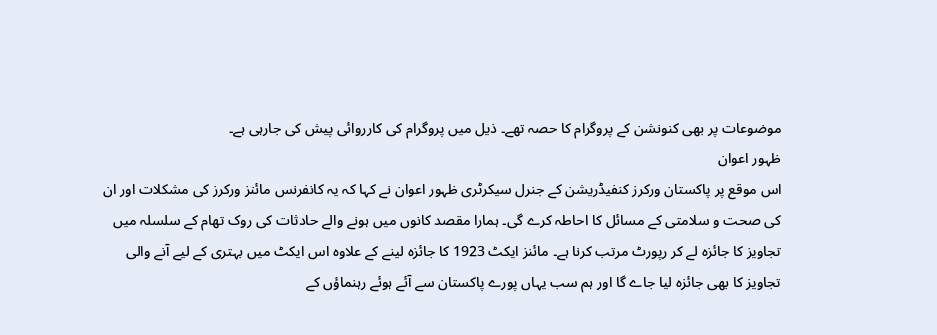موضوعات پر بھی کنونشن کے پروگرام کا حصہ تھے۔ ذیل میں پروگرام کی کارروائی پیش کی جارہی ہے۔
ظہور اعوان
اس موقع پر پاکستان ورکرز کنفیڈریشن کے جنرل سیکرٹری ظہور اعوان نے کہا کہ یہ کانفرنس مائنز ورکرز کی مشکلات اور ان کی صحت و سلامتی کے مسائل کا احاطہ کرے گی۔ ہمارا مقصد کانوں میں ہونے والے حادثات کی روک تھام کے سلسلہ میں تجاویز کا جائزہ لے کر رپورٹ مرتب کرنا ہے۔ مائنز ایکٹ 1923 کا جائزہ لینے کے علاوہ اس ایکٹ میں بہتری کے لیے آنے والی تجاویز کا بھی جائزہ لیا جاے گا اور ہم سب یہاں پورے پاکستان سے آئے ہوئے رہنماؤں کے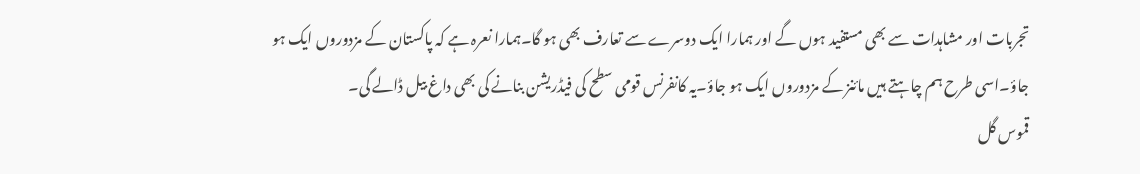تجربات اور مشاہدات سے بھی مستفید ہوں گے اور ہمارا ایک دوسرے سے تعارف بھی ہو گا۔ہمارا نعرہ ہے کہ پاکستان کے مزدوروں ایک ہو جاؤ۔اسی طرح ہم چاہتے ہیں مائنز کے مزدوروں ایک ہو جاؤ۔یہ کانفرنس قومی سطح کی فیڈریشن بنانے کی بھی داغ بیل ڈالے گی۔
قموس گل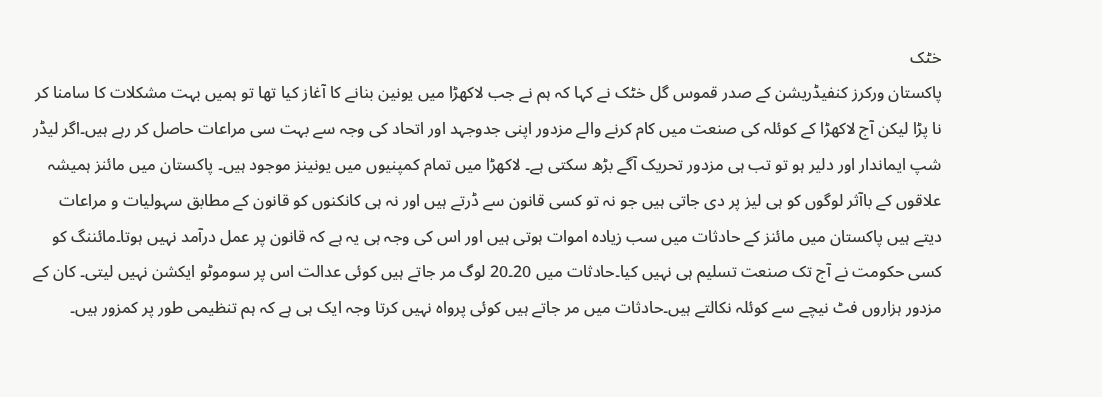خٹک
پاکستان ورکرز کنفیڈریشن کے صدر قموس گل خٹک نے کہا کہ ہم نے جب لاکھڑا میں یونین بنانے کا آغاز کیا تھا تو ہمیں بہت مشکلات کا سامنا کر نا پڑا لیکن آج لاکھڑا کے کوئلہ کی صنعت میں کام کرنے والے مزدور اپنی جدوجہد اور اتحاد کی وجہ سے بہت سی مراعات حاصل کر رہے ہیں۔اگر لیڈر شپ ایماندار اور دلیر ہو تو تب ہی مزدور تحریک آگے بڑھ سکتی ہے۔ لاکھڑا میں تمام کمپنیوں میں یونینز موجود ہیں۔ پاکستان میں مائنز ہمیشہ علاقوں کے باآثر لوگوں کو ہی لیز پر دی جاتی ہیں جو نہ تو کسی قانون سے ڈرتے ہیں اور نہ ہی کانکنوں کو قانون کے مطابق سہولیات و مراعات دیتے ہیں پاکستان میں مائنز کے حادثات میں سب زیادہ اموات ہوتی ہیں اور اس کی وجہ ہی یہ ہے کہ قانون پر عمل درآمد نہیں ہوتا۔مائننگ کو کسی حکومت نے آج تک صنعت تسلیم ہی نہیں کیا۔حادثات میں 20۔20 لوگ مر جاتے ہیں کوئی عدالت اس پر سوموٹو ایکشن نہیں لیتی۔ کان کے مزدور ہزاروں فٹ نیچے سے کوئلہ نکالتے ہیں۔حادثات میں مر جاتے ہیں کوئی پرواہ نہیں کرتا وجہ ایک ہی ہے کہ ہم تنظیمی طور پر کمزور ہیں۔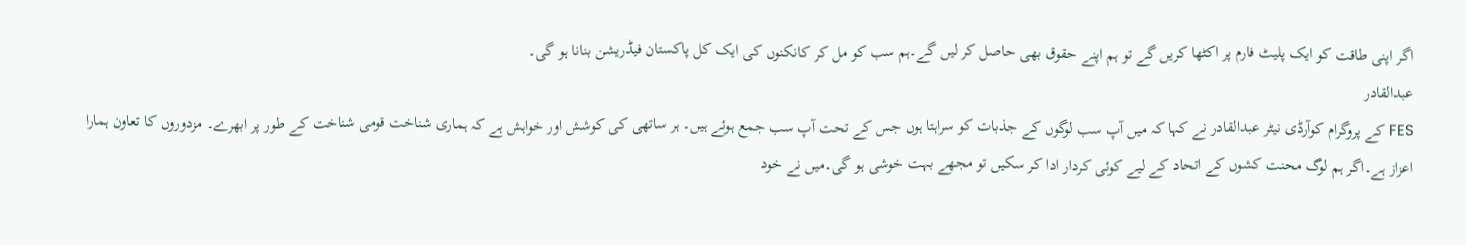اگر اپنی طاقت کو ایک پلیٹ فارم پر اکٹھا کریں گے تو ہم اپنے حقوق بھی حاصل کر لیں گے۔ہم سب کو مل کر کانکنوں کی ایک کل پاکستان فیڈریشن بنانا ہو گی۔
عبدالقادر
FES کے پروگرام کوآرڈی نیٹر عبدالقادر نے کہا کہ میں آپ سب لوگوں کے جذبات کو سراہتا ہوں جس کے تحت آپ سب جمع ہوئے ہیں۔ ہر ساتھی کی کوشش اور خواہش ہے کہ ہماری شناخت قومی شناخت کے طور پر ابھرے۔ مزدوروں کا تعاون ہمارا اعزاز ہے۔اگر ہم لوگ محنت کشوں کے اتحاد کے لیے کوئی کردار ادا کر سکیں تو مجھے بہت خوشی ہو گی۔میں نے خود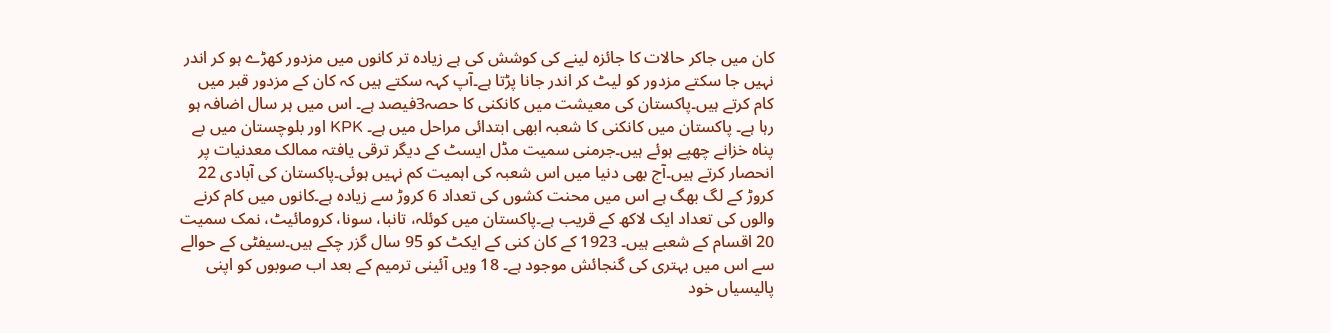کان میں جاکر حالات کا جائزہ لینے کی کوشش کی ہے زیادہ تر کانوں میں مزدور کھڑے ہو کر اندر نہیں جا سکتے مزدور کو لیٹ کر اندر جانا پڑتا ہے۔آپ کہہ سکتے ہیں کہ کان کے مزدور قبر میں کام کرتے ہیں۔پاکستان کی معیشت میں کانکنی کا حصہ3فیصد ہے۔ اس میں ہر سال اضافہ ہو رہا ہے۔ پاکستان میں کانکنی کا شعبہ ابھی ابتدائی مراحل میں ہے۔ KPK اور بلوچستان میں بے پناہ خزانے چھپے ہوئے ہیں۔جرمنی سمیت مڈل ایسٹ کے دیگر ترقی یافتہ ممالک معدنیات پر انحصار کرتے ہیں۔آج بھی دنیا میں اس شعبہ کی اہمیت کم نہیں ہوئی۔پاکستان کی آبادی 22 کروڑ کے لگ بھگ ہے اس میں محنت کشوں کی تعداد 6 کروڑ سے زیادہ ہے۔کانوں میں کام کرنے والوں کی تعداد ایک لاکھ کے قریب ہے۔پاکستان میں کوئلہ، تانبا، سونا، کرومائیٹ، نمک سمیت 20 اقسام کے شعبے ہیں۔ 1923 کے کان کنی کے ایکٹ کو 95 سال گزر چکے ہیں۔سیفٹی کے حوالے سے اس میں بہتری کی گنجائش موجود ہے۔ 18 ویں آئینی ترمیم کے بعد اب صوبوں کو اپنی پالیسیاں خود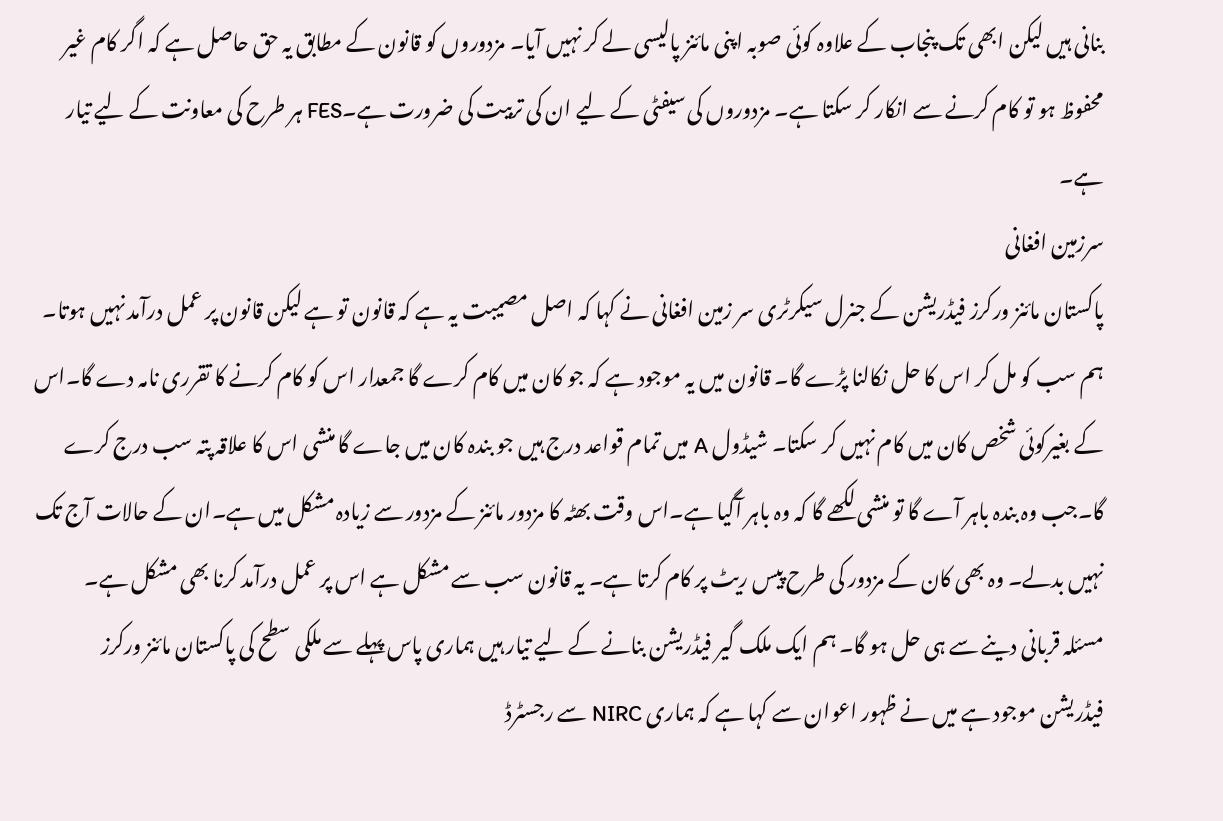بنانی ہیں لیکن ابھی تک پنجاب کے علاوہ کوئی صوبہ اپنی مائنز پالیسی لے کر نہیں آیا۔ مزدوروں کو قانون کے مطابق یہ حق حاصل ہے کہ اگر کام غیر محفوظ ہو تو کام کرنے سے انکار کر سکتا ہے۔ مزدوروں کی سیفٹی کے لیے ان کی تربیت کی ضرورت ہے۔FES ہر طرح کی معاونت کے لیے تیار ہے۔
سرزمین افغانی
پاکستان مائنز ورکرز فیڈریشن کے جنرل سیکرٹری سر زمین افغانی نے کہا کہ اصل مصیبت یہ ہے کہ قانون تو ہے لیکن قانون پر عمل درآمد نہیں ہوتا۔ ہم سب کو مل کر اس کا حل نکالنا پڑے گا۔ قانون میں یہ موجود ہے کہ جو کان میں کام کرے گا جمعدار اس کو کام کرنے کا تقرری نامہ دے گا۔اس کے بغیرکوئی شخص کان میں کام نہیں کر سکتا۔ شیڈول A میں تمام قواعد درج ہیں جو بندہ کان میں جاے گا منشی اس کا علاقہ پتہ سب درج کرے گا۔جب وہ بندہ باہر آے گا تو منشی لکھے گا کہ وہ باہر آگیا ہے۔اس وقت بھٹہ کا مزدور مائنز کے مزدور سے زیادہ مشکل میں ہے۔ان کے حالات آج تک نہیں بدلے۔ وہ بھی کان کے مزدور کی طرح پیس ریٹ پر کام کرتا ہے۔ یہ قانون سب سے مشکل ہے اس پر عمل درآمد کرنا بھی مشکل ہے۔ مسئلہ قربانی دینے سے ہی حل ہو گا۔ ہم ایک ملک گیر فیڈریشن بنانے کے لیے تیار ہیں ہماری پاس پہلے سے ملکی سطح کی پاکستان مائنز ورکرز فیڈریشن موجود ہے میں نے ظہور اعوان سے کہا ہے کہ ہماری NIRC سے رجسٹرڈ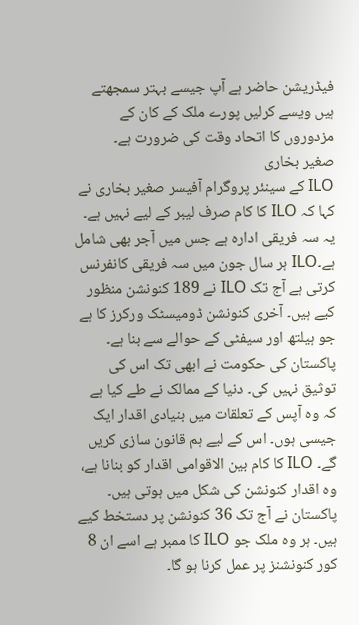فیڈریشن حاضر ہے آپ جیسے بہتر سمجھتے ہیں ویسے کرلیں پورے ملک کے کان کے مزدوروں کا اتحاد وقت کی ضرورت ہے۔
صغیر بخاری
ILO کے سینئر پروگرام آفیسر صغیر بخاری نے کہا کہ ILO کا کام صرف لیبر کے لیے نہیں ہے۔ یہ سہ فریقی ادارہ ہے جس میں آجر بھی شامل ہے۔ILO ہر سال جون میں سہ فریقی کانفرنس کرتی ہے آج تک ILO نے 189 کنونشن منظور کیے ہیں۔ آخری کنونشن ڈومیسٹک ورکرز کا ہے جو ہیلتھ اور سیفٹی کے حوالے سے بنا ہے۔ پاکستان کی حکومت نے ابھی تک اس کی توثیق نہیں کی۔ دنیا کے ممالک نے طے کیا ہے کہ وہ آپس کے تعلقات میں بنیادی اقدار ایک جیسی ہوں۔ اس کے لیے ہم قانون سازی کریں گے۔ ILO کا کام بین الاقوامی اقدار کو بنانا ہے، وہ اقدار کنونشن کی شکل میں ہوتی ہیں۔ پاکستان نے آج تک 36 کنونشن پر دستخط کیے ہیں۔ ہر وہ ملک جو ILO کا ممبر ہے اسے ان 8 کور کنونشنز پر عمل کرنا ہو گا۔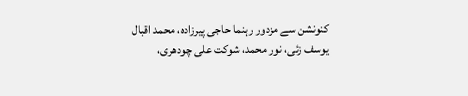کنونشن سے مزدور رہنما حاجی پیرزادہ، محمد اقبال یوسف زئی، نور محمد، شوکت علی چودھری،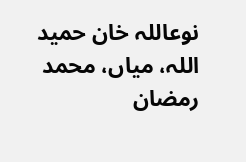نوعاللہ خان حمید اللہ، میاں، محمد رمضان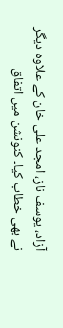آزاد، یوسف ناز، امجد علی خان کے علاوہ دیگر نے بھی خطاب کیا۔ کنونشن میں اتفاق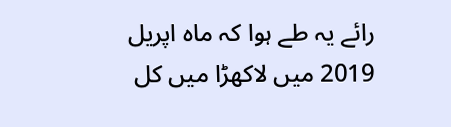رائے یہ طے ہوا کہ ماہ اپریل 2019 میں لاکھڑا میں کل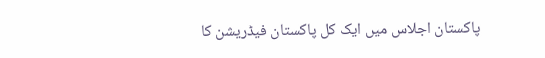پاکستان اجلاس میں ایک کل پاکستان فیڈریشن کا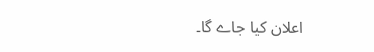اعلان کیا جاے گا۔